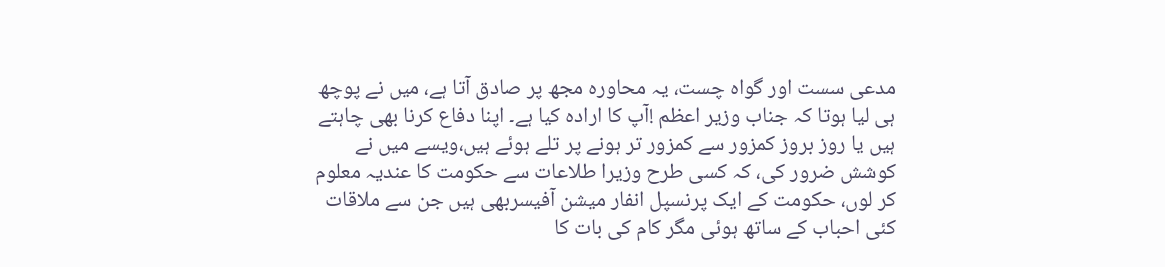مدعی سست اور گواہ چست، یہ محاورہ مجھ پر صادق آتا ہے، میں نے پوچھ ہی لیا ہوتا کہ جناب وزیر اعظم !آپ کا ارادہ کیا ہے۔ اپنا دفاع کرنا بھی چاہتے ہیں یا روز بروز کمزور سے کمزور تر ہونے پر تلے ہوئے ہیں،ویسے میں نے کوشش ضرور کی، کہ کسی طرح وزیرا طلاعات سے حکومت کا عندیہ معلوم کر لوں، حکومت کے ایک پرنسپل انفار میشن آفیسربھی ہیں جن سے ملاقات کئی احباب کے ساتھ ہوئی مگر کام کی بات کا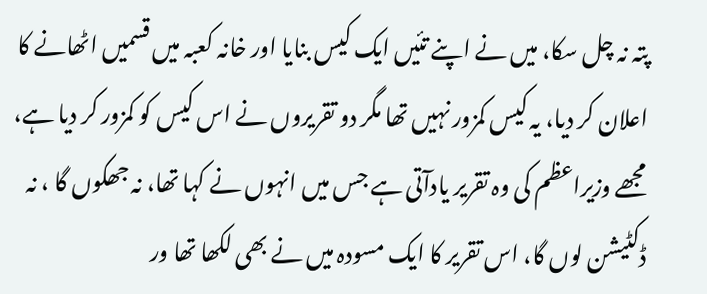پتہ نہ چل سکا، میں نے اپنے تئیں ایک کیس بنایا اور خانہ کعبہ میں قسمیں اٹھانے کا اعلان کر دیا، یہ کیس کمزور نہیں تھا مگر دو تقریروں نے اس کیس کو کمزور کر دیا ہے، مجھے وزیراعظم کی وہ تقریر یادآتی ہے جس میں انہوں نے کہا تھا، نہ جھکوں گا ، نہ ڈکٹیشن لوں گا، اس تقریر کا ایک مسودہ میں نے بھی لکھا تھا ور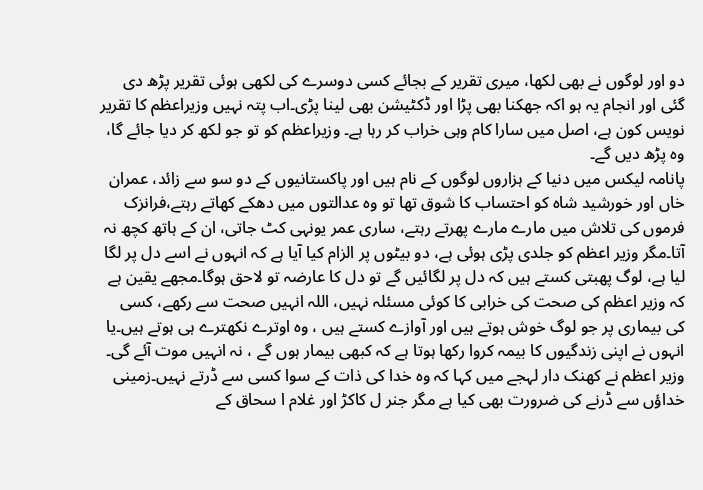دو اور لوگوں نے بھی لکھا، میری تقریر کے بجائے کسی دوسرے کی لکھی ہوئی تقریر پڑھ دی گئی اور انجام یہ ہو اکہ جھکنا بھی پڑا اور ڈکٹیشن بھی لینا پڑی۔اب پتہ نہیں وزیراعظم کا تقریر نویس کون ہے، اصل میں سارا کام وہی خراب کر رہا ہے۔ وزیراعظم کو تو جو لکھ کر دیا جائے گا، وہ پڑھ دیں گے۔
پانامہ لیکس میں دنیا کے ہزاروں لوگوں کے نام ہیں اور پاکستانیوں کے دو سو سے زائد، عمران خاں اور خورشید شاہ کو احتساب کا شوق تھا تو وہ عدالتوں میں دھکے کھاتے رہتے،فرانزک فرموں کی تلاش میں مارے مارے پھرتے رہتے، ساری عمر یونہی کٹ جاتی، ان کے ہاتھ کچھ نہ آتا۔مگر وزیر اعظم کو جلدی پڑی ہوئی ہے، دو بیٹوں پر الزام کیا آیا ہے کہ انہوں نے اسے دل پر لگا لیا ہے، لوگ پھبتی کستے ہیں کہ دل پر لگائیں گے تو دل کا عارضہ تو لاحق ہوگا۔مجھے یقین ہے کہ وزیر اعظم کی صحت کی خرابی کا کوئی مسئلہ نہیں، اللہ انہیں صحت سے رکھے، کسی کی بیماری پر جو لوگ خوش ہوتے ہیں اور آوازے کستے ہیں ، وہ اوترے نکھترے ہی ہوتے ہیں۔یا انہوں نے اپنی زندگیوں کا بیمہ کروا رکھا ہوتا ہے کہ کبھی بیمار ہوں گے ، نہ انہیں موت آئے گی۔
وزیر اعظم نے کھنک دار لہجے میں کہا کہ وہ خدا کی ذات کے سوا کسی سے ڈرتے نہیں۔زمینی خداؤں سے ڈرنے کی ضرورت بھی کیا ہے مگر جنر ل کاکڑ اور غلام ا سحاق کے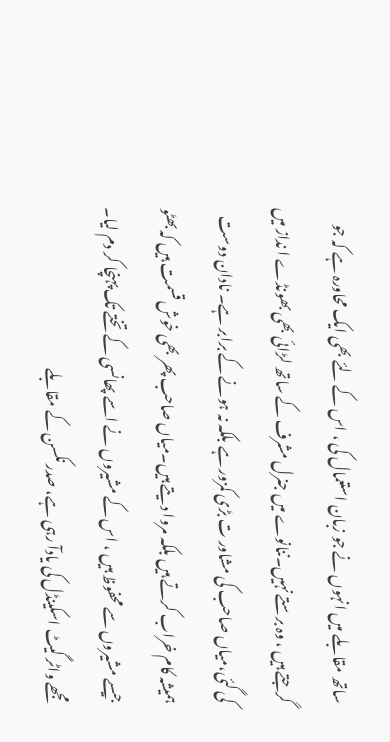ساتھ مقابلے میں انہوں نے جو زبان استعمال کی ، اس کے لئے بھی ایک محاورہ ہے کہ جو گرجتے ہیں ، وہ برستے نہیں۔ننانوے میں جنرل مشرف کے ساتھ لڑائی بھی بھونڈے ا نداز میں کی گئی،میاں صاحب کی مشاور ت بڑی کمزور ہے بلکہ نہ ہونے کے برابر ہے۔ نادان دوست ہمیشہ کام خراب کرتے ہیں بلکہ مروا دیتے ہیں۔میاں صاحب پھر بھی خوش قسمت ہیں کہ بھٹو جیسے مشیروں سے محفوظ ہیں ، اس کے مشیروں نے اسے پھانسی کے تختے تک پہنچا کر دم لیا۔
مجھے واٹر گیٹ اسکینڈل کی یادآ رہی ہے، صدر نکسن کے مقابلے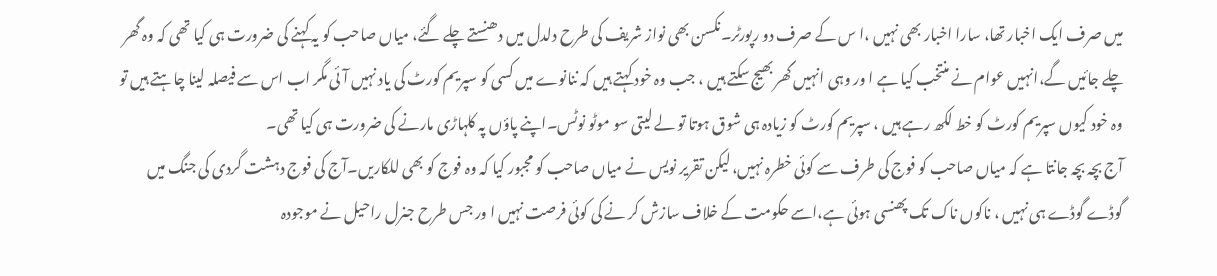میں صرف ایک اخبار تھا، سارا اخبار بھی نہیں ،ا س کے صرف دو رپورٹر۔نکسن بھی نواز شریف کی طرح دلدل میں دھنستے چلے گئے، میاں صاحب کو یہ کہنے کی ضرورت ہی کیا تھی کہ وہ گھر چلے جائیں گے،انہیں عوام نے منتخب کیا ہے ا ور وہی انہیں گھر بھیج سکتے ہیں ، جب وہ خود کہتے ہیں کہ ننانوے میں کسی کو سپریم کورٹ کی یاد نہیں آئی مگر اب اس سے فیصلہ لینا چاہتے ہیں تو وہ خود کیوں سپریم کورٹ کو خط لکھ رہے ہیں ، سپریم کورٹ کو زیادہ ہی شوق ہوتا تو لے لیتی سو موٹو نوٹس۔اپنے پاؤں پہ کلہاڑی مارنے کی ضرورت ہی کیا تھی۔
آج بچہ بچہ جانتا ہے کہ میاں صاحب کو فوج کی طرف سے کوئی خطرہ نہیں، لیکن تقریر نویس نے میاں صاحب کو مجبور کیا کہ وہ فوج کو بھی للکاریں۔آج کی فوج دہشت گردی کی جنگ میں گوڈے گوڈے ہی نہیں ، ناکوں ناک تک پھنسی ہوئی ہے،اسے حکومت کے خلاف سازش کر نے کی کوئی فرصت نہیں ا ور جس طرح جنرل راحیل نے موجودہ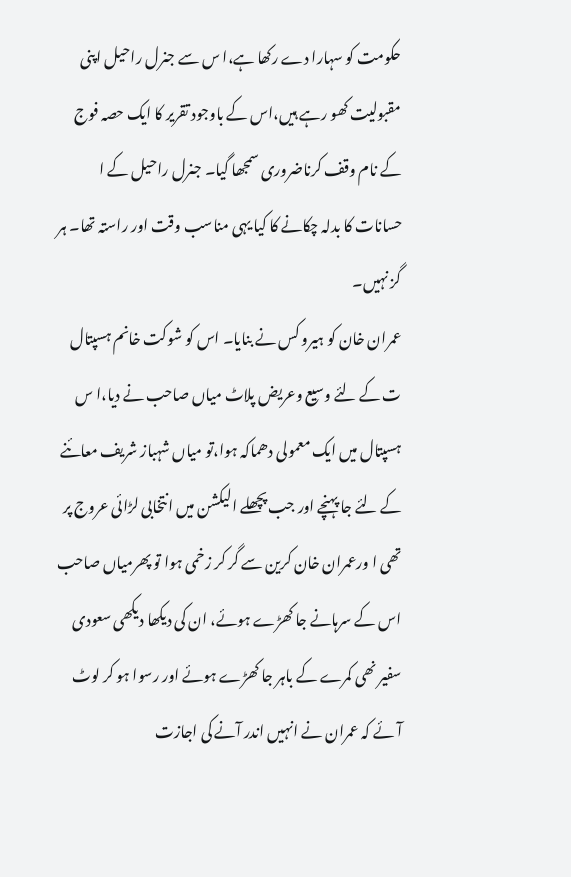حکومت کو سہارا دے رکھا ہے،ا س سے جنرل راحیل اپنی مقبولیت کھو رہے ہیں،اس کے باوجود تقریر کا ایک حصہ فوج کے نام وقف کرناضروری سمجھا گیا۔ جنرل راحیل کے ا حسانات کا بدلہ چکانے کا کیا یہی مناسب وقت اور راستہ تھا۔ ہر گز نہیں۔
عمران خان کو ہیرو کس نے بنایا۔ اس کو شوکت خانم ہسپتال ت کے لئے وسیع وعریض پلاٹ میاں صاحب نے دیا،ا س ہسپتال میں ایک معمولی دھماکہ ہوا،تو میاں شہباز شریف معائنے کے لئے جا پہنچے اور جب پچھلے الیکشن میں انتخابی لڑائی عروج پر تھی ا ورعمران خان کرین سے گر کر زخمی ہوا تو پھرمیاں صاحب اس کے سرہانے جا کھڑے ہوئے، ان کی دیکھا دیکھی سعودی سفیر نھی کمرے کے باہر جا کھڑے ہوئے اور رسوا ہو کر لوٹ آئے کہ عمران نے انہیں اندر آنے کی اجازت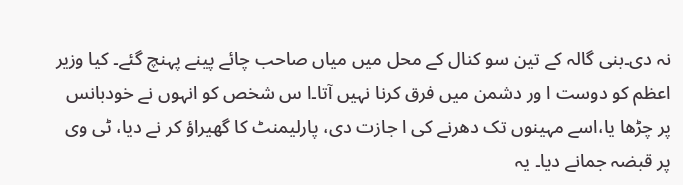نہ دی۔بنی گالہ کے تین سو کنال کے محل میں میاں صاحب چائے پینے پہنچ گئے۔ کیا وزیر اعظم کو دوست ا ور دشمن میں فرق کرنا نہیں آتا۔ا س شخص کو انہوں نے خودبانس پر چڑھا یا،اسے مہینوں تک دھرنے کی ا جازت دی، پارلیمنٹ کا گھیراؤ کر نے دیا، ٹی وی پر قبضہ جمانے دیا۔ یہ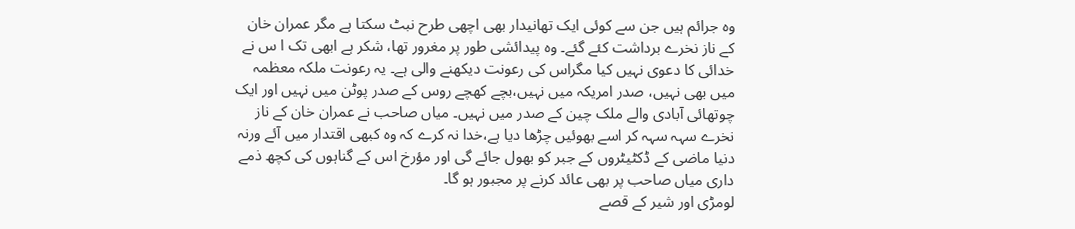وہ جرائم ہیں جن سے کوئی ایک تھانیدار بھی اچھی طرح نبٹ سکتا ہے مگر عمران خان کے ناز نخرے برداشت کئے گئے۔ وہ پیدائشی طور پر مغرور تھا، شکر ہے ابھی تک ا س نے خدائی کا دعوی نہیں کیا مگراس کی رعونت دیکھنے والی ہے۔ یہ رعونت ملکہ معظمہ میں بھی نہیں، صدر امریکہ میں نہیں،بچے کھچے روس کے صدر پوٹن میں نہیں اور ایک چوتھائی آبادی والے ملک چین کے صدر میں نہیں۔ میاں صاحب نے عمران خان کے ناز نخرے سہہ سہہ کر اسے بھوئیں چڑھا دیا ہے،خدا نہ کرے کہ وہ کبھی اقتدار میں آئے ورنہ دنیا ماضی کے ڈکٹیٹروں کے جبر کو بھول جائے گی اور مؤرخ اس کے گناہوں کی کچھ ذمے داری میاں صاحب پر بھی عائد کرنے پر مجبور ہو گا۔
لومڑی اور شیر کے قصے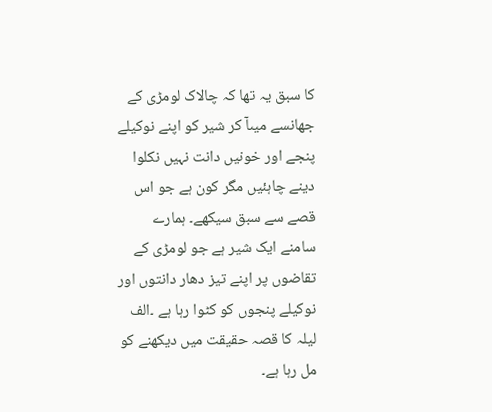کا سبق یہ تھا کہ چالاک لومڑی کے جھانسے میںآ کر شیر کو اپنے نوکیلے پنجے اور خونیں دانت نہیں نکلوا دینے چاہئیں مگر کون ہے جو اس قصے سے سبق سیکھے۔ ہمارے سامنے ایک شیر ہے جو لومڑی کے تقاضوں پر اپنے تیز دھار دانتوں اور نوکیلے پنجوں کو کٹوا رہا ہے ۔الف لیلہ کا قصہ حقیقت میں دیکھنے کو مل رہا ہے۔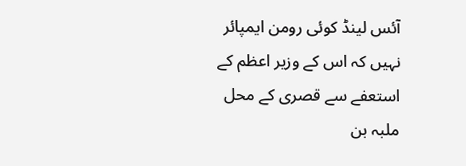آئس لینڈ کوئی رومن ایمپائر نہیں کہ اس کے وزیر اعظم کے استعفے سے قصری کے محل ملبہ بن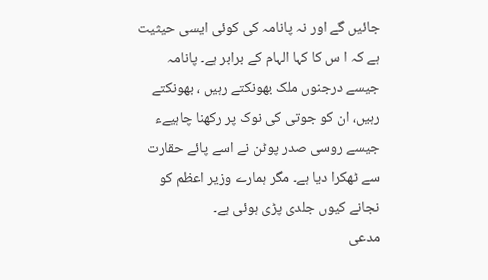جائیں گے اور نہ پانامہ کی کوئی ایسی حیثیت ہے کہ ا س کا کہا الہام کے برابر ہے۔ پانامہ جیسے درجنوں ملک بھونکتے رہیں ، بھونکتے رہیں، ان کو جوتی کی نوک پر رکھنا چاہیےء جیسے روسی صدر پوٹن نے اسے پائے حقارت سے ٹھکرا دیا ہے۔ مگر ہمارے وزیر اعظم کو نجانے کیوں جلدی پڑی ہوئی ہے۔
مدعی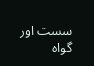سست اور گواہ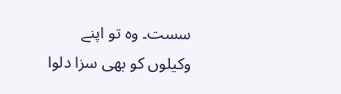سست۔ وہ تو اپنے وکیلوں کو بھی سزا دلوا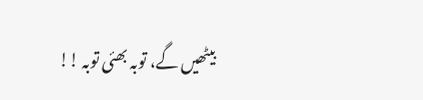بیٹھیں گے، توبہ بھئی توبہ !!